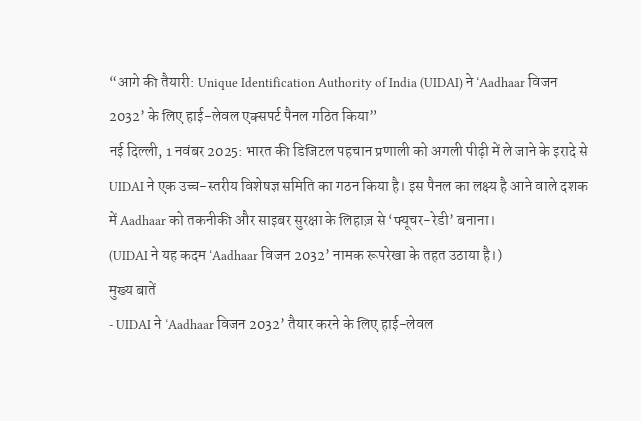“आगे की तैयारी: Unique Identification Authority of India (UIDAI) ने ‘Aadhaar विजन 2032’ के लिए हाई-लेवल एक्सपर्ट पैनल गठित किया”
नई दिल्ली, 1 नवंबर 2025: भारत की डिजिटल पहचान प्रणाली को अगली पीढ़ी में ले जाने के इरादे से UIDAI ने एक उच्च-स्तरीय विशेषज्ञ समिति का गठन किया है। इस पैनल का लक्ष्य है आने वाले दशक में Aadhaar को तकनीकी और साइबर सुरक्षा के लिहाज़ से ‘फ्यूचर-रेडी’ बनाना।
(UIDAI ने यह कदम ‘Aadhaar विजन 2032’ नामक रूपरेखा के तहत उठाया है।)
मुख्य बातें
- UIDAI ने ‘Aadhaar विजन 2032’ तैयार करने के लिए हाई-लेवल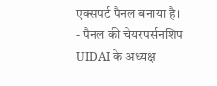एक्सपर्ट पैनल बनाया है।
- पैनल की चेयरपर्सनशिप UIDAI के अध्यक्ष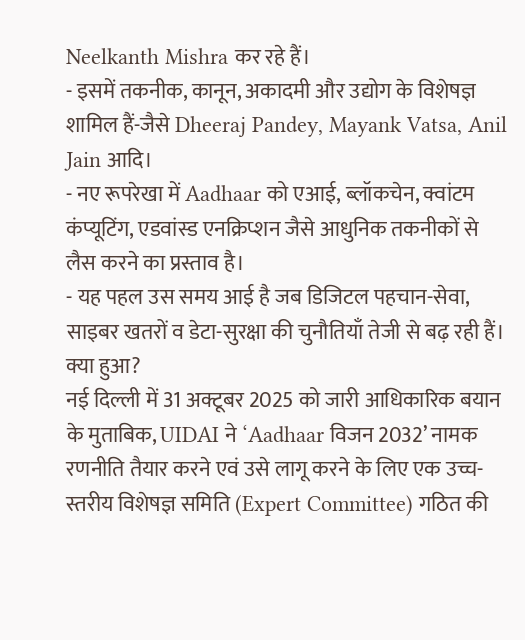Neelkanth Mishra कर रहे हैं।
- इसमें तकनीक, कानून, अकादमी और उद्योग के विशेषज्ञ शामिल हैं-जैसे Dheeraj Pandey, Mayank Vatsa, Anil Jain आदि।
- नए रूपरेखा में Aadhaar को एआई, ब्लॉकचेन, क्वांटम कंप्यूटिंग, एडवांस्ड एनक्रिप्शन जैसे आधुनिक तकनीकों से लैस करने का प्रस्ताव है।
- यह पहल उस समय आई है जब डिजिटल पहचान-सेवा, साइबर खतरों व डेटा-सुरक्षा की चुनौतियाँ तेजी से बढ़ रही हैं।
क्या हुआ?
नई दिल्ली में 31 अक्टूबर 2025 को जारी आधिकारिक बयान के मुताबिक, UIDAI ने ‘Aadhaar विजन 2032’ नामक रणनीति तैयार करने एवं उसे लागू करने के लिए एक उच्च-स्तरीय विशेषज्ञ समिति (Expert Committee) गठित की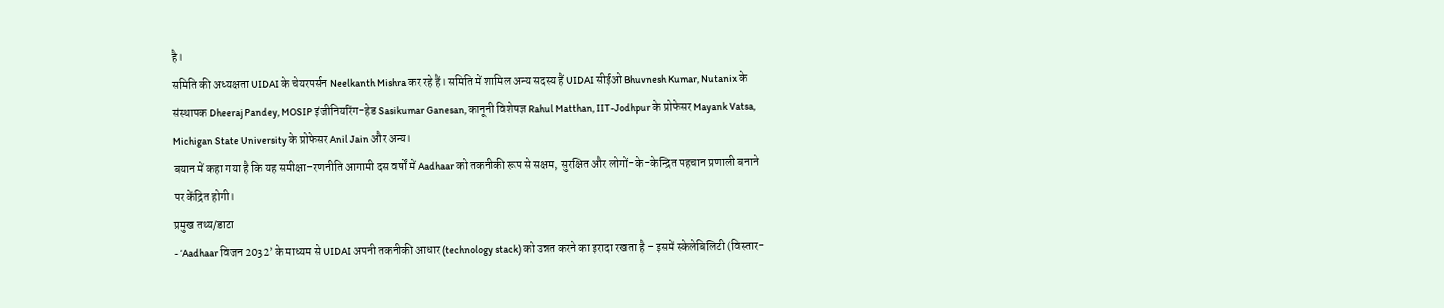है।
समिति की अध्यक्षता UIDAI के चेयरपर्सन Neelkanth Mishra कर रहे हैं। समिति में शामिल अन्य सदस्य हैं UIDAI सीईओ Bhuvnesh Kumar, Nutanix के संस्थापक Dheeraj Pandey, MOSIP इंजीनियरिंग-हेड Sasikumar Ganesan, कानूनी विशेषज्ञ Rahul Matthan, IIT-Jodhpur के प्रोफेसर Mayank Vatsa, Michigan State University के प्रोफेसर Anil Jain और अन्य।
बयान में कहा गया है कि यह समीक्षा–रणनीति आगामी दस वर्षों में Aadhaar को तकनीकी रूप से सक्षम, सुरक्षित और लोगों-के-केन्द्रित पहचान प्रणाली बनाने पर केंद्रित होगी।
प्रमुख तथ्य/डाटा
- ‘Aadhaar विजन 2032’ के माध्यम से UIDAI अपनी तकनीकी आधार (technology stack) को उन्नत करने का इरादा रखता है – इसमें स्केलेबिलिटी (विस्तार-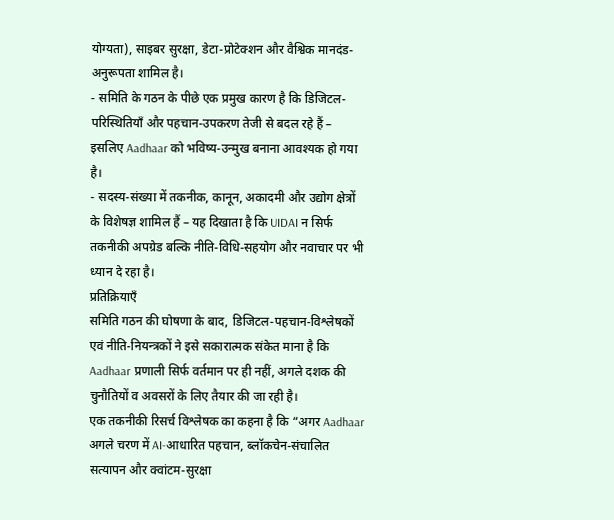योग्यता), साइबर सुरक्षा, डेटा-प्रोटेक्शन और वैश्विक मानदंड-अनुरूपता शामिल है।
- समिति के गठन के पीछे एक प्रमुख कारण है कि डिजिटल-परिस्थितियाँ और पहचान-उपकरण तेजी से बदल रहे हैं – इसलिए Aadhaar को भविष्य-उन्मुख बनाना आवश्यक हो गया है।
- सदस्य-संख्या में तकनीक, कानून, अकादमी और उद्योग क्षेत्रों के विशेषज्ञ शामिल हैं – यह दिखाता है कि UIDAI न सिर्फ तकनीकी अपग्रेड बल्कि नीति-विधि-सहयोग और नवाचार पर भी ध्यान दे रहा है।
प्रतिक्रियाएँ
समिति गठन की घोषणा के बाद, डिजिटल-पहचान-विश्लेषकों एवं नीति-नियन्त्रकों ने इसे सकारात्मक संकेत माना है कि Aadhaar प्रणाली सिर्फ वर्तमान पर ही नहीं, अगले दशक की चुनौतियों व अवसरों के लिए तैयार की जा रही है।
एक तकनीकी रिसर्च विश्लेषक का कहना है कि “अगर Aadhaar अगले चरण में AI-आधारित पहचान, ब्लॉकचेन-संचालित सत्यापन और क्वांटम-सुरक्षा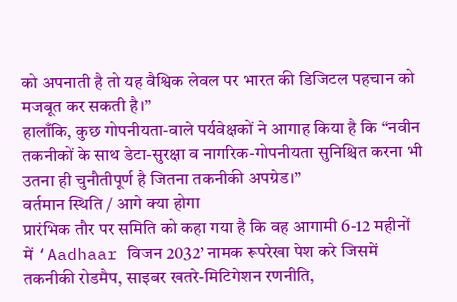को अपनाती है तो यह वैश्विक लेवल पर भारत की डिजिटल पहचान को मजबूत कर सकती है।”
हालाँकि, कुछ गोपनीयता-वाले पर्यवेक्षकों ने आगाह किया है कि “नवीन तकनीकों के साथ डेटा-सुरक्षा व नागरिक-गोपनीयता सुनिश्चित करना भी उतना ही चुनौतीपूर्ण है जितना तकनीकी अपग्रेड।”
वर्तमान स्थिति / आगे क्या होगा
प्रारंभिक तौर पर समिति को कहा गया है कि वह आगामी 6-12 महीनों में ‘Aadhaar विजन 2032’ नामक रूपरेखा पेश करे जिसमें तकनीकी रोडमैप, साइबर खतरे-मिटिगेशन रणनीति,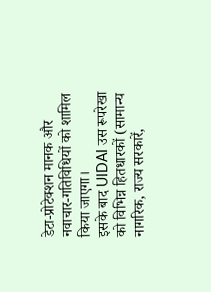डेटा-प्रोटेक्शन मानक और नवाचार-गतिविधियों को शामिल किया जाएगा।
इसके बाद UIDAI उस रूपरेखा को विभिन्न हितधारकों (सामान्य नागरिक, राज्य सरकारें,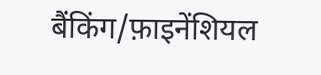बैंकिंग/फ़ाइनेंशियल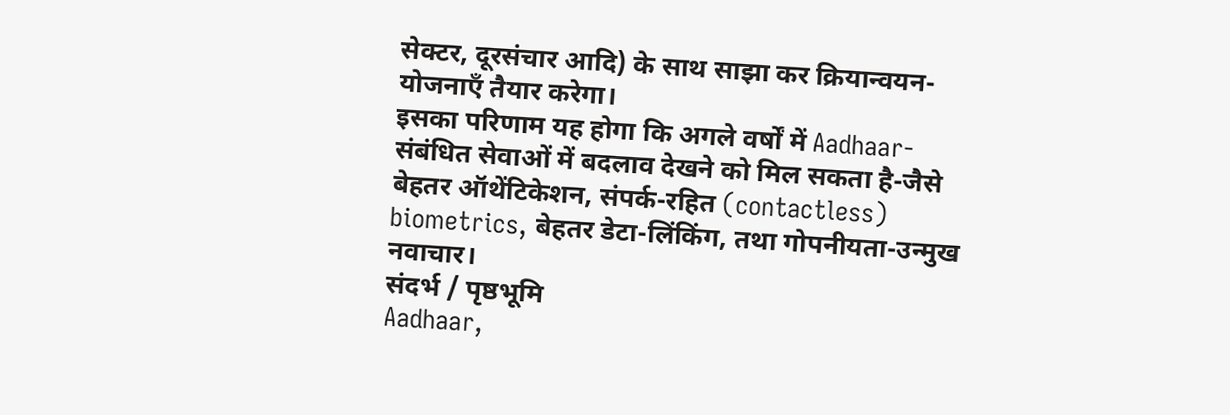सेक्टर, दूरसंचार आदि) के साथ साझा कर क्रियान्वयन-योजनाएँ तैयार करेगा।
इसका परिणाम यह होगा कि अगले वर्षों में Aadhaar-संबंधित सेवाओं में बदलाव देखने को मिल सकता है-जैसे बेहतर ऑथेंटिकेशन, संपर्क-रहित (contactless) biometrics, बेहतर डेटा-लिंकिंग, तथा गोपनीयता-उन्मुख नवाचार।
संदर्भ / पृष्ठभूमि
Aadhaar,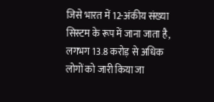जिसे भारत में 12-अंकीय संख्या सिस्टम के रूप में जाना जाता है, लगभग 13.8 करोड़ से अधिक लोगों को जारी किया जा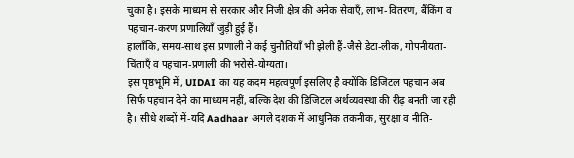चुका है। इसके माध्यम से सरकार और निजी क्षेत्र की अनेक सेवाएँ, लाभ-वितरण, बैंकिंग व पहचान-करण प्रणालियाँ जुड़ी हुई हैं।
हालाँकि, समय-साथ इस प्रणाली ने कई चुनौतियाँ भी झेली हैं-जैसे डेटा-लीक, गोपनीयता-चिंताएँ व पहचान-प्रणाली की भरोसे-योग्यता।
इस पृष्ठभूमि में, UIDAI का यह कदम महत्वपूर्ण इसलिए है क्योंकि डिजिटल पहचान अब सिर्फ पहचान देने का माध्यम नहीं, बल्कि देश की डिजिटल अर्थव्यवस्था की रीढ़ बनती जा रही है। सीधे शब्दों में-यदि Aadhaar अगले दशक में आधुनिक तकनीक, सुरक्षा व नीति-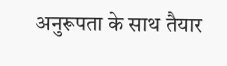अनुरूपता के साथ तैयार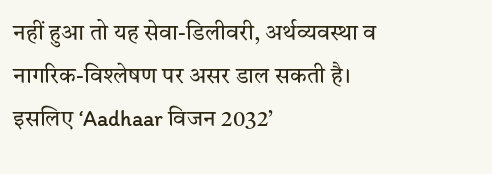नहीं हुआ तो यह सेवा-डिलीवरी, अर्थव्यवस्था व नागरिक-विश्लेषण पर असर डाल सकती है।
इसलिए ‘Aadhaar विजन 2032’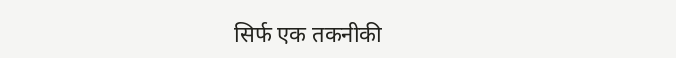सिर्फ एक तकनीकी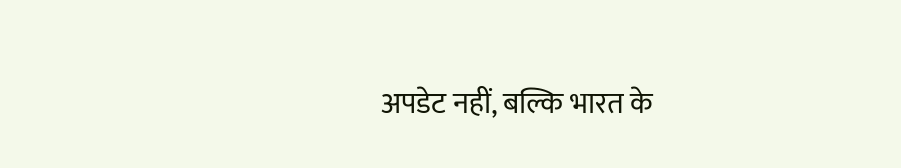अपडेट नहीं, बल्कि भारत के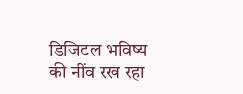डिजिटल भविष्य की नींव रख रहा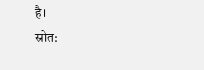है।
स्रोत: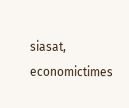siasat, economictimes